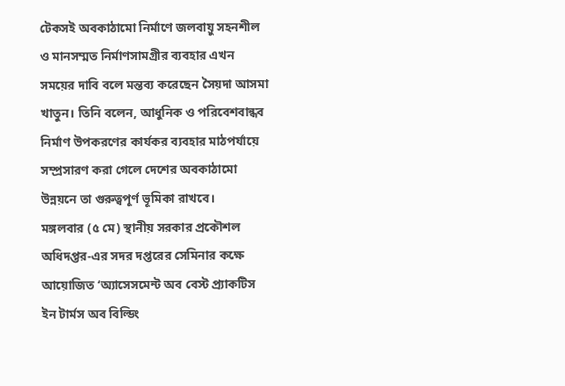টেকসই অবকাঠামো নির্মাণে জলবায়ু সহনশীল ও মানসম্মত নির্মাণসামগ্রীর ব্যবহার এখন সময়ের দাবি বলে মন্তব্য করেছেন সৈয়দা আসমা খাতুন। তিনি বলেন, আধুনিক ও পরিবেশবান্ধব নির্মাণ উপকরণের কার্যকর ব্যবহার মাঠপর্যায়ে সম্প্রসারণ করা গেলে দেশের অবকাঠামো উন্নয়নে তা গুরুত্বপূর্ণ ভূমিকা রাখবে।
মঙ্গলবার (৫ মে) স্থানীয় সরকার প্রকৌশল অধিদপ্তর-এর সদর দপ্তরের সেমিনার কক্ষে আয়োজিত ‘অ্যাসেসমেন্ট অব বেস্ট প্র্যাকটিস ইন টার্মস অব বিল্ডিং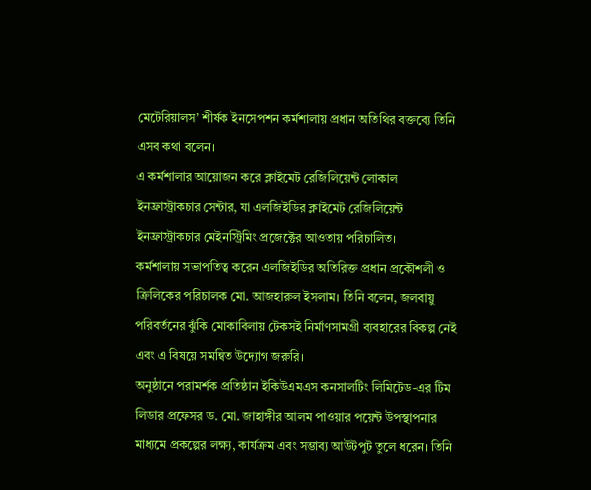মেটেরিয়ালস’ শীর্ষক ইনসেপশন কর্মশালায় প্রধান অতিথির বক্তব্যে তিনি এসব কথা বলেন।
এ কর্মশালার আয়োজন করে ক্লাইমেট রেজিলিয়েন্ট লোকাল ইনফ্রাস্ট্রাকচার সেন্টার, যা এলজিইডির ক্লাইমেট রেজিলিয়েন্ট ইনফ্রাস্ট্রাকচার মেইনস্ট্রিমিং প্রজেক্টের আওতায় পরিচালিত।
কর্মশালায় সভাপতিত্ব করেন এলজিইডির অতিরিক্ত প্রধান প্রকৌশলী ও ক্রিলিকের পরিচালক মো. আজহারুল ইসলাম। তিনি বলেন, জলবায়ু পরিবর্তনের ঝুঁকি মোকাবিলায় টেকসই নির্মাণসামগ্রী ব্যবহারের বিকল্প নেই এবং এ বিষয়ে সমন্বিত উদ্যোগ জরুরি।
অনুষ্ঠানে পরামর্শক প্রতিষ্ঠান ইকিউএমএস কনসালটিং লিমিটেড-এর টিম লিডার প্রফেসর ড. মো. জাহাঙ্গীর আলম পাওয়ার পয়েন্ট উপস্থাপনার মাধ্যমে প্রকল্পের লক্ষ্য, কার্যক্রম এবং সম্ভাব্য আউটপুট তুলে ধরেন। তিনি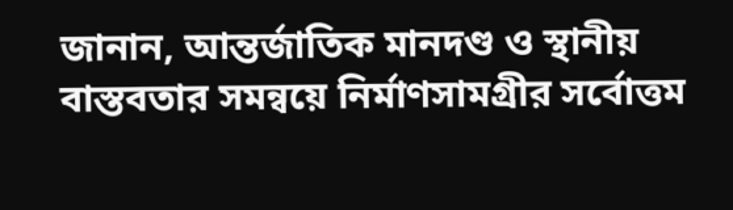জানান, আন্তর্জাতিক মানদণ্ড ও স্থানীয় বাস্তবতার সমন্বয়ে নির্মাণসামগ্রীর সর্বোত্তম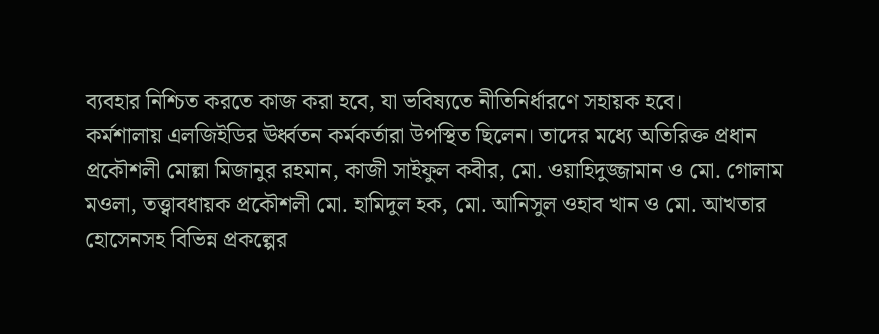ব্যবহার নিশ্চিত করতে কাজ করা হবে, যা ভবিষ্যতে নীতিনির্ধারণে সহায়ক হবে।
কর্মশালায় এলজিইডির ঊর্ধ্বতন কর্মকর্তারা উপস্থিত ছিলেন। তাদের মধ্যে অতিরিক্ত প্রধান প্রকৌশলী মোল্লা মিজানুর রহমান, কাজী সাইফুল কবীর, মো. ওয়াহিদুজ্জামান ও মো. গোলাম মওলা, তত্ত্বাবধায়ক প্রকৌশলী মো. হামিদুল হক, মো. আনিসুল ওহাব খান ও মো. আখতার হোসেনসহ বিভিন্ন প্রকল্পের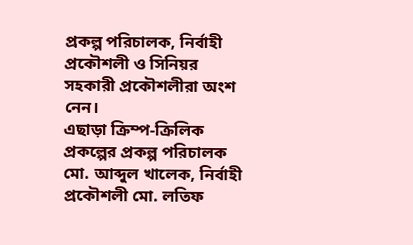প্রকল্প পরিচালক, নির্বাহী প্রকৌশলী ও সিনিয়র সহকারী প্রকৌশলীরা অংশ নেন।
এছাড়া ক্রিম্প-ক্রিলিক প্রকল্পের প্রকল্প পরিচালক মো. আব্দুল খালেক, নির্বাহী প্রকৌশলী মো. লতিফ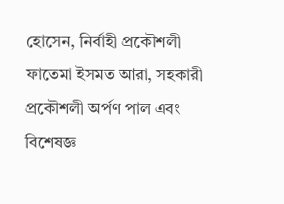হোসেন, নির্বাহী প্রকৌশলী ফাতেমা ইসমত আরা, সহকারী প্রকৌশলী অর্পণ পাল এবং বিশেষজ্ঞ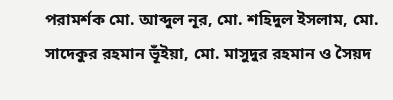পরামর্শক মো. আব্দুল নূর, মো. শহিদুল ইসলাম, মো. সাদেকুর রহমান ভূঁইয়া, মো. মাসুদুর রহমান ও সৈয়দ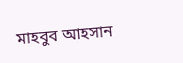মাহবুব আহসান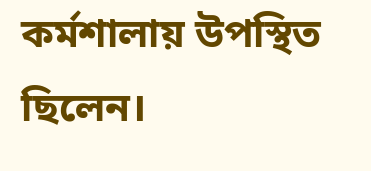কর্মশালায় উপস্থিত ছিলেন।